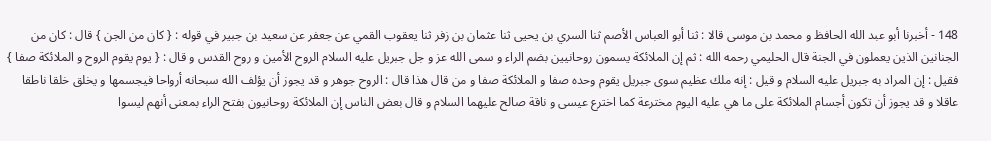148 - أخبرنا أبو عبد الله الحافظ و محمد بن موسى قالا : ثنا أبو العباس الأصم ثنا السري بن يحيى ثنا عثمان بن زفر ثنا يعقوب القمي عن جعفر عن سعيد بن جبير في قوله : { كان من الجن } قال : كان من الجنانين الذين يعملون في الجنة قال الحليمي رحمه الله : ثم إن الملائكة يسمون روحانيين بضم الراء و سمى الله عز و جل جبريل عليه السلام الروح الأمين و روح القدس و قال : { يوم يقوم الروح و الملائكة صفا } فقيل : إن المراد به جبريل عليه السلام و قيل : إنه ملك عظيم سوى جبريل يقوم وحده صفا و الملائكة صفا و من قال هذا قال : الروح جوهر و قد يجوز أن يؤلف الله سبحانه أرواحا فيجسمها و يخلق خلقا ناطقا عاقلا و قد يجوز أن تكون أجسام الملائكة على ما هي عليه اليوم مخترعة كما اخترع عيسى و ناقة صالح عليهما السلام و قال بعض الناس إن الملائكة روحانيون بفتح الراء بمعنى أنهم ليسوا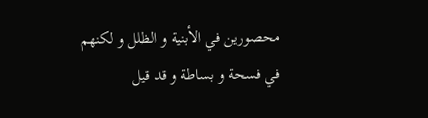محصورين في الأبنية و الظلل و لكنهم في فسحة و بساطة و قد قيل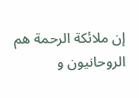إن ملائكة الرحمة هم الروحانيون و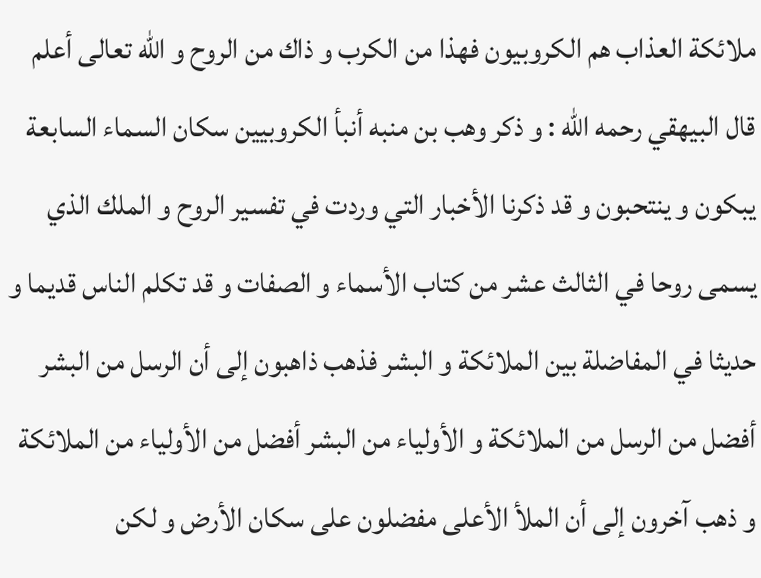ملائكة العذاب هم الكروبيون فهذا من الكرب و ذاك من الروح و الله تعالى أعلم قال البيهقي رحمه الله : و ذكر وهب بن منبه أنبأ الكروبيين سكان السماء السابعة يبكون و ينتحبون و قد ذكرنا الأخبار التي وردت في تفسير الروح و الملك الذي يسمى روحا في الثالث عشر من كتاب الأسماء و الصفات و قد تكلم الناس قديما و حديثا في المفاضلة بين الملائكة و البشر فذهب ذاهبون إلى أن الرسل من البشر أفضل من الرسل من الملائكة و الأولياء من البشر أفضل من الأولياء من الملائكة و ذهب آخرون إلى أن الملأ الأعلى مفضلون على سكان الأرض و لكن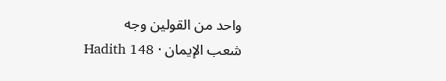واحد من القولين وجه
شعب الإيمان · Hadith 148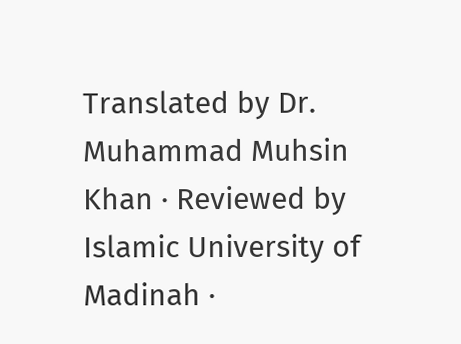Translated by Dr. Muhammad Muhsin Khan · Reviewed by Islamic University of Madinah ·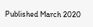Published March 2020